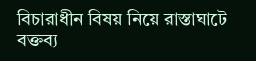বিচারাধীন বিষয় নিয়ে রাস্তাঘাটে বক্তব্য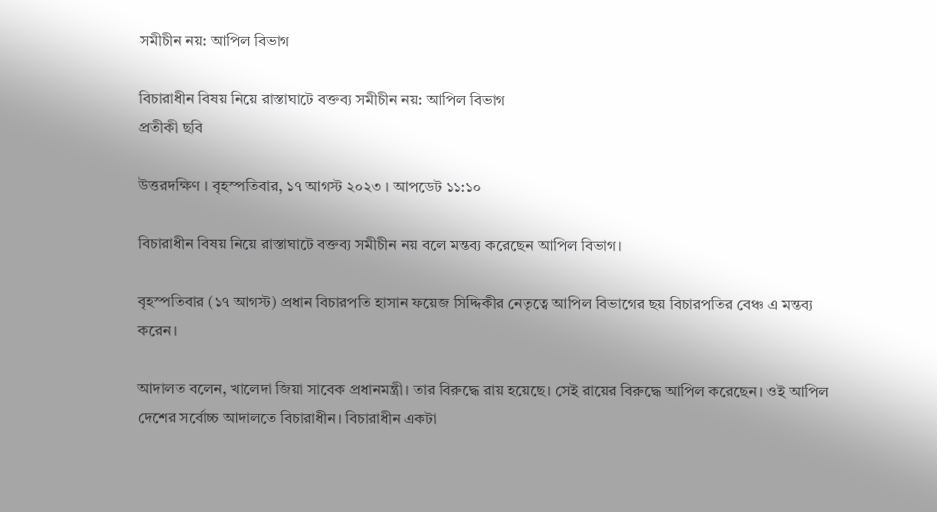সমীচীন নয়: আপিল বিভাগ

বিচারাধীন বিষয় নিয়ে রাস্তাঘাটে বক্তব্য সমীচীন নয়: আপিল বিভাগ
প্রতীকী ছবি

উত্তরদক্ষিণ । বৃহস্পতিবার, ১৭ আগস্ট ২০২৩ । আপডেট ১১:১০

বিচারাধীন বিষয় নিয়ে রাস্তাঘাটে বক্তব্য সমীচীন নয় বলে মন্তব্য করেছেন আপিল বিভাগ।

বৃহস্পতিবার (১৭ আগস্ট) প্রধান বিচারপতি হাসান ফয়েজ সিদ্দিকীর নেতৃত্বে আপিল বিভাগের ছয় বিচারপতির বেঞ্চ এ মন্তব্য করেন।

আদালত বলেন, খালেদা জিয়া সাবেক প্রধানমন্ত্রী। তার বিরুদ্ধে রায় হয়েছে। সেই রায়ের বিরুদ্ধে আপিল করেছেন। ওই আপিল দেশের সর্বোচ্চ আদালতে বিচারাধীন। বিচারাধীন একটা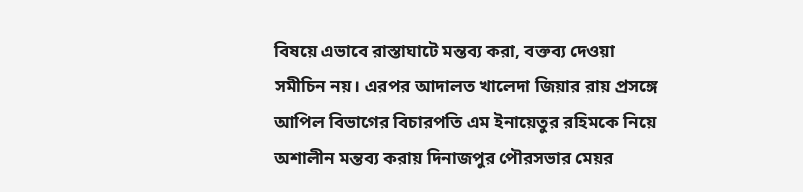বিষয়ে এভাবে রাস্তাঘাটে মন্তব্য করা, বক্তব্য দেওয়া সমীচিন নয়। এরপর আদালত খালেদা জিয়ার রায় প্রসঙ্গে আপিল বিভাগের বিচারপতি এম ইনায়েতুর রহিমকে নিয়ে অশালীন মন্তব্য করায় দিনাজপুর পৌরসভার মেয়র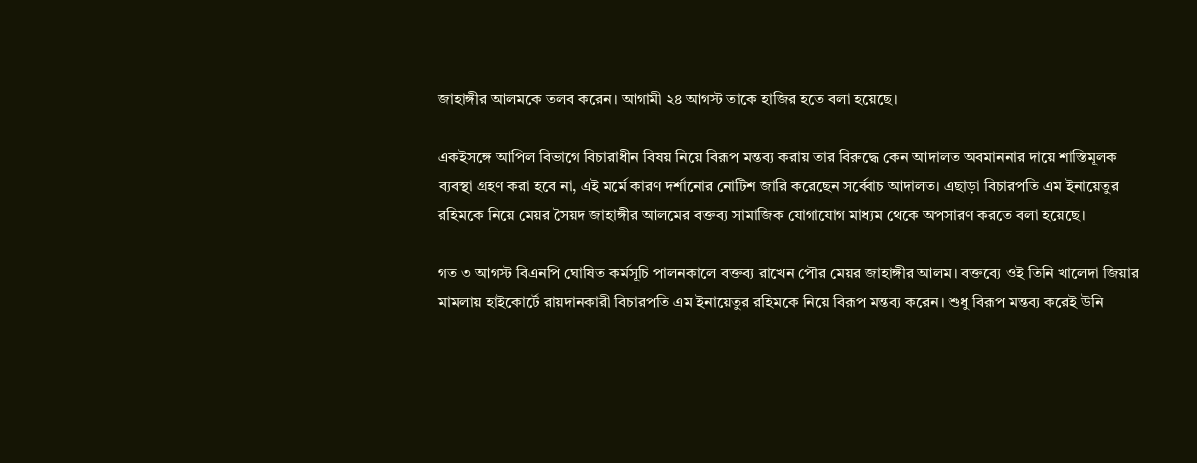জাহাঙ্গীর আলমকে তলব করেন। আগামী ২৪ আগস্ট তাকে হাজির হতে বলা হয়েছে।

একইসঙ্গে আপিল বিভাগে বিচারাধীন বিষয় নিয়ে বিরূপ মন্তব্য করায় তার বিরুদ্ধে কেন আদালত অবমাননার দায়ে শাস্তিমূলক ব্যবস্থা গ্রহণ করা হবে না, এই মর্মে কারণ দর্শানোর নোটিশ জারি করেছেন সর্ব্বোচ আদালত। এছাড়া বিচারপতি এম ইনায়েতুর রহিমকে নিয়ে মেয়র সৈয়দ জাহাঙ্গীর আলমের বক্তব্য সামাজিক যোগাযোগ মাধ্যম থেকে অপসারণ করতে বলা হয়েছে।

গত ৩ আগস্ট বিএনপি ঘোষিত কর্মসূচি পালনকালে বক্তব্য রাখেন পৌর মেয়র জাহাঙ্গীর আলম। বক্তব্যে ওই তিনি খালেদা জিয়ার মামলায় হাইকোর্টে রায়দানকারী বিচারপতি এম ইনায়েতুর রহিমকে নিয়ে বিরূপ মন্তব্য করেন। শুধু বিরূপ মন্তব্য করেই উনি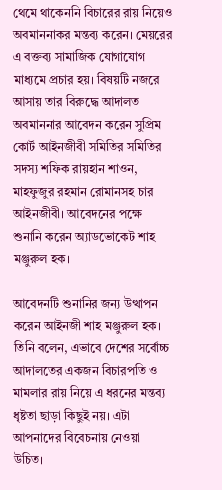থেমে থাকেননি বিচারের রায় নিয়েও অবমাননাকর মন্তব্য করেন। মেয়রের এ বক্তব্য সামাজিক যোগাযোগ মাধ্যমে প্রচার হয়। বিষয়টি নজরে আসায় তার বিরুদ্ধে আদালত অবমাননার আবেদন করেন সুপ্রিম কোর্ট আইনজীবী সমিতির সমিতির সদস্য শফিক রায়হান শাওন, মাহফুজুর রহমান রোমানসহ চার আইনজীবী। আবেদনের পক্ষে শুনানি করেন অ্যাডভোকেট শাহ মঞ্জুরুল হক।

আবেদনটি শুনানির জন্য উত্থাপন করেন আইনজী শাহ মঞ্জুরুল হক। তিনি বলেন, এভাবে দেশের সর্বোচ্চ আদালতের একজন বিচারপতি ও মামলার রায় নিয়ে এ ধরনের মন্তব্য ধৃষ্টতা ছাড়া কিছুই নয়। এটা আপনাদের বিবেচনায় নেওয়া উচিত।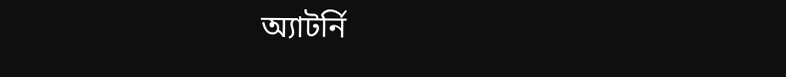অ্যাটর্নি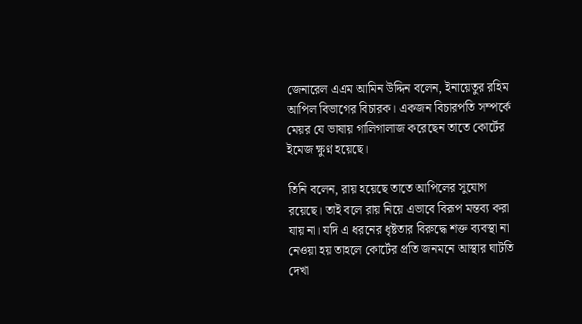জেনারেল এএম আমিন উদ্দিন বলেন, ইনায়েতুর রহিম আপিল বিভাগের বিচারক। একজন বিচারপতি সম্পর্কে মেয়র যে ভাষায় গালিগালাজ করেছেন তাতে কোর্টের ইমেজ ক্ষুণ্ন হয়েছে।

তিনি বলেন, রায় হয়েছে তাতে আপিলের সুযোগ রয়েছে। তাই বলে রায় নিয়ে এভাবে বিরূপ মন্তব্য করা যায় না। যদি এ ধরনের ধৃষ্টতার বিরুদ্ধে শক্ত ব্যবস্থা না নেওয়া হয় তাহলে কোর্টের প্রতি জনমনে আস্থার ঘাটতি দেখা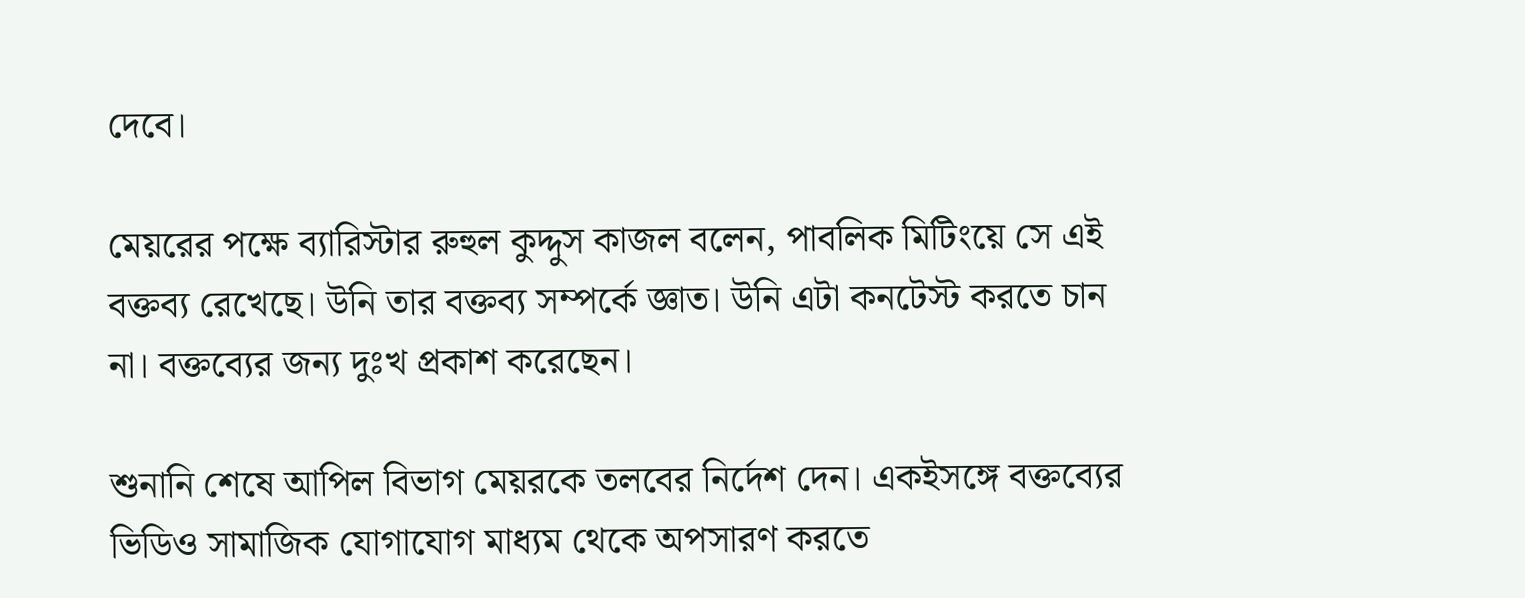দেবে।

মেয়রের পক্ষে ব্যারিস্টার রুহুল কুদ্দুস কাজল বলেন, পাবলিক মিটিংয়ে সে এই বক্তব্য রেখেছে। উনি তার বক্তব্য সম্পর্কে জ্ঞাত। উনি এটা কনটেস্ট করতে চান না। বক্তব্যের জন্য দুঃখ প্রকাশ করেছেন।

শুনানি শেষে আপিল বিভাগ মেয়রকে তলবের নির্দেশ দেন। একইসঙ্গে বক্তব্যের ভিডিও সামাজিক যোগাযোগ মাধ্যম থেকে অপসারণ করতে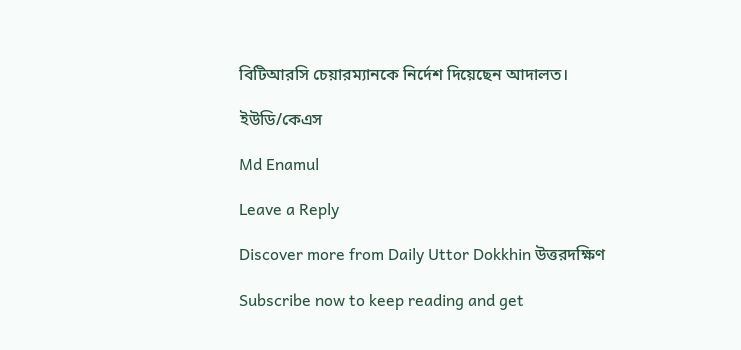বিটিআরসি চেয়ারম্যানকে নির্দেশ দিয়েছেন আদালত।

ইউডি/কেএস

Md Enamul

Leave a Reply

Discover more from Daily Uttor Dokkhin উত্তরদক্ষিণ

Subscribe now to keep reading and get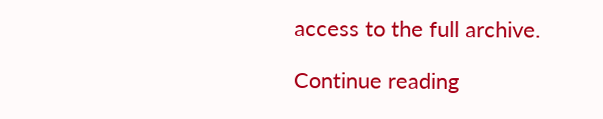access to the full archive.

Continue reading